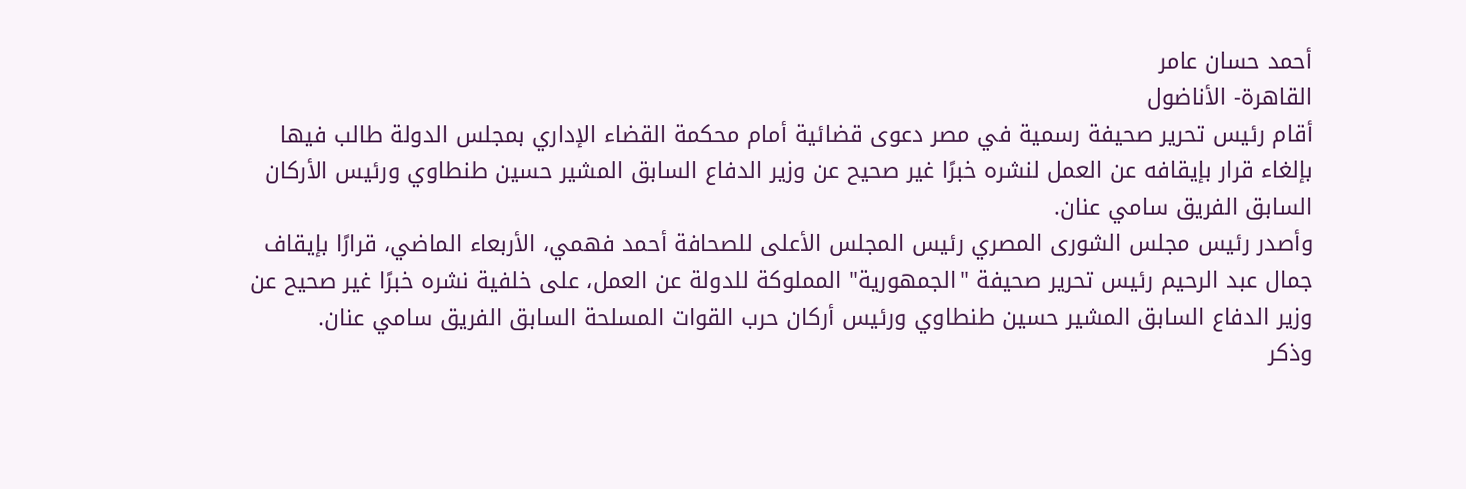أحمد حسان عامر
القاهرة- الأناضول
أقام رئيس تحرير صحيفة رسمية في مصر دعوى قضائية أمام محكمة القضاء الإداري بمجلس الدولة طالب فيها بإلغاء قرار بإيقافه عن العمل لنشره خبرًا غير صحيح عن وزير الدفاع السابق المشير حسين طنطاوي ورئيس الأركان السابق الفريق سامي عنان.
وأصدر رئيس مجلس الشورى المصري رئيس المجلس الأعلى للصحافة أحمد فهمي، الأربعاء الماضي، قرارًا بإيقاف جمال عبد الرحيم رئيس تحرير صحيفة "الجمهورية" المملوكة للدولة عن العمل، على خلفية نشره خبرًا غير صحيح عن وزير الدفاع السابق المشير حسين طنطاوي ورئيس أركان حرب القوات المسلحة السابق الفريق سامي عنان.
وذكر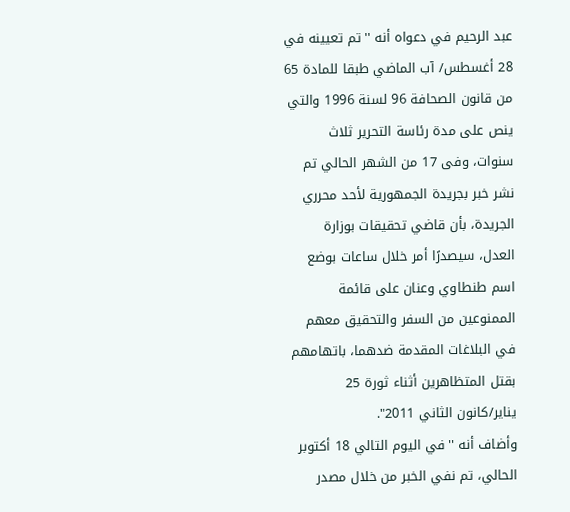عبد الرحيم في دعواه أنه ''تم تعيينه في 28 أغسطس/ آب الماضي طبقا للمادة 65 من قانون الصحافة 96 لسنة 1996 والتي ينص على مدة رئاسة التحرير ثلاث سنوات، وفى 17 من الشهر الحالي تم نشر خبر بجريدة الجمهورية لأحد محرري الجريدة، بأن قاضي تحقيقات بوزارة العدل، سيصدرًا أمر خلال ساعات بوضع اسم طنطاوي وعنان على قائمة الممنوعين من السفر والتحقيق معهم في البلاغات المقدمة ضدهما، باتهامهم بقتل المتظاهرين أثناء ثورة 25 يناير/كانون الثاني 2011".
وأضاف أنه ''في اليوم التالي 18 أكتوبر الحالي، تم نفي الخبر من خلال مصدر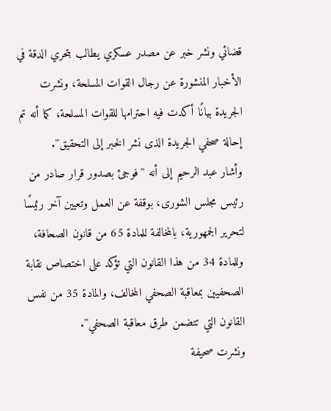قضائي ونشر خبر عن مصدر عسكري يطالب بتحري الدقة في الأخبار المنشورة عن رجال القوات المسلحة، ونشرت الجريدة بيانًا أكدت فيه احترامها للقوات المسلحة، كما أنه تم إحالة صحفي الجريدة الذى نشر الخبر إلى التحقيق''.
وأشار عبد الرحيم إلى أنه ''فوجئ بصدور قرار صادر من رئيس مجلس الشورى، بوقفة عن العمل وتعيين آخر رئيسًا لتحرير الجمهورية، بالمخالفة للمادة 65 من قانون الصحافة، وللمادة 34 من هذا القانون التي تؤكد على اختصاص نقابة الصحفيين بمعاقبة الصحفي المخالف، والمادة 35 من نفس القانون التي تتضمن طرق معاقبة الصحفي''.
ونشرت صحيفة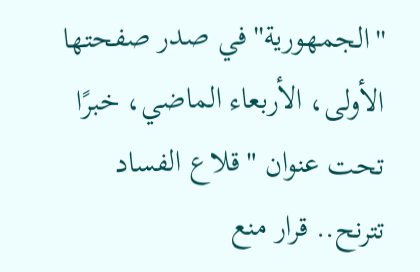''الجمهورية'' في صدر صفحتها الأولى، الأربعاء الماضي، خبرًا تحت عنوان "قلاع الفساد تترنح.. قرار منع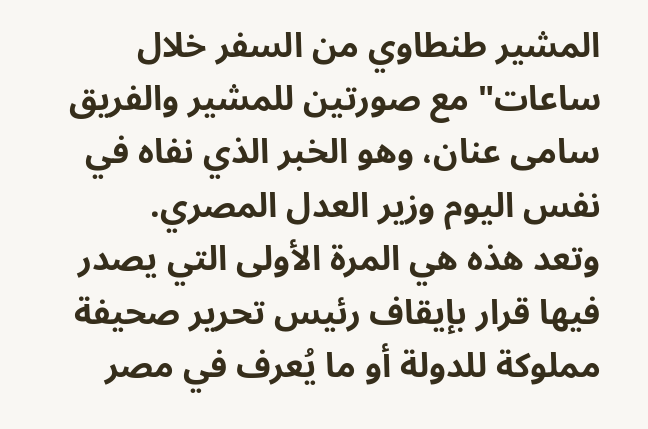المشير طنطاوي من السفر خلال ساعات" مع صورتين للمشير والفريق سامى عنان، وهو الخبر الذي نفاه في نفس اليوم وزير العدل المصري.
وتعد هذه هي المرة الأولى التي يصدر فيها قرار بإيقاف رئيس تحرير صحيفة مملوكة للدولة أو ما يُعرف في مصر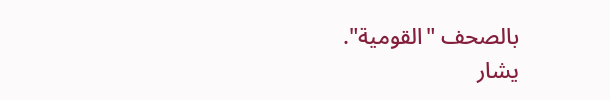بالصحف "القومية".
يشار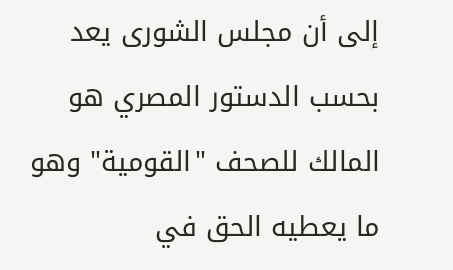إلى أن مجلس الشورى يعد بحسب الدستور المصري هو المالك للصحف "القومية" وهو ما يعطيه الحق في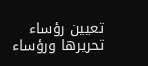تعيين رؤساء تحريرها ورؤساء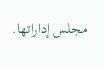مجلس إداراتها.